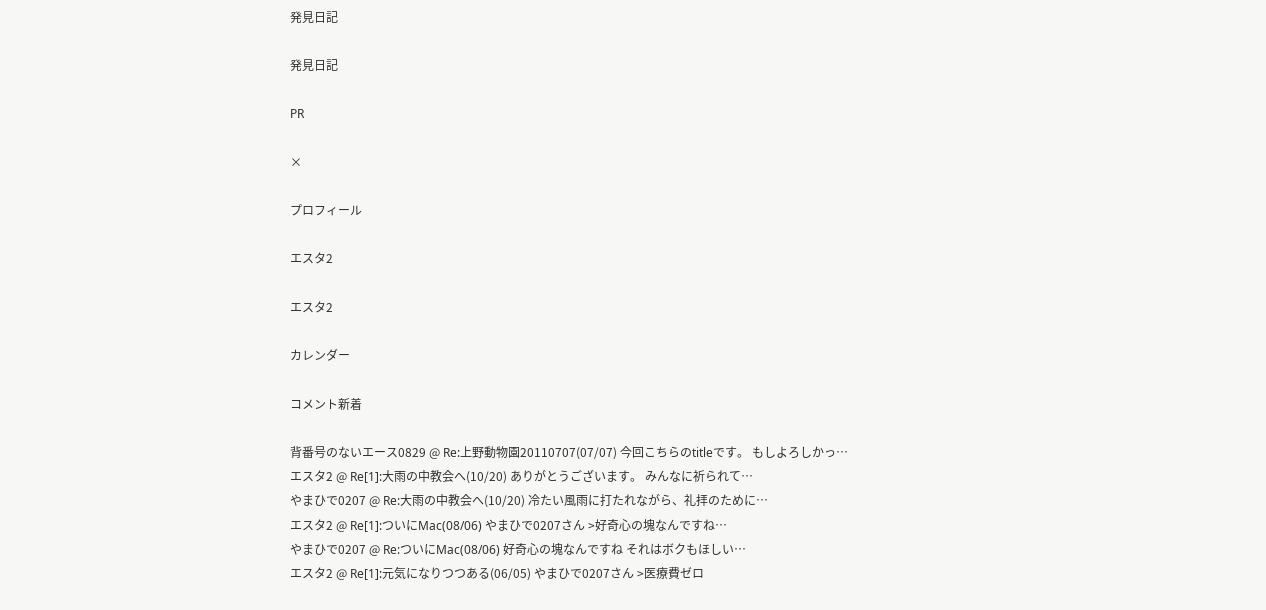発見日記

発見日記

PR

×

プロフィール

エスタ2

エスタ2

カレンダー

コメント新着

背番号のないエース0829 @ Re:上野動物園20110707(07/07) 今回こちらのtitleです。 もしよろしかっ…
エスタ2 @ Re[1]:大雨の中教会へ(10/20) ありがとうございます。 みんなに祈られて…
やまひで0207 @ Re:大雨の中教会へ(10/20) 冷たい風雨に打たれながら、礼拝のために…
エスタ2 @ Re[1]:ついにMac(08/06) やまひで0207さん >好奇心の塊なんですね…
やまひで0207 @ Re:ついにMac(08/06) 好奇心の塊なんですね それはボクもほしい…
エスタ2 @ Re[1]:元気になりつつある(06/05) やまひで0207さん >医療費ゼロ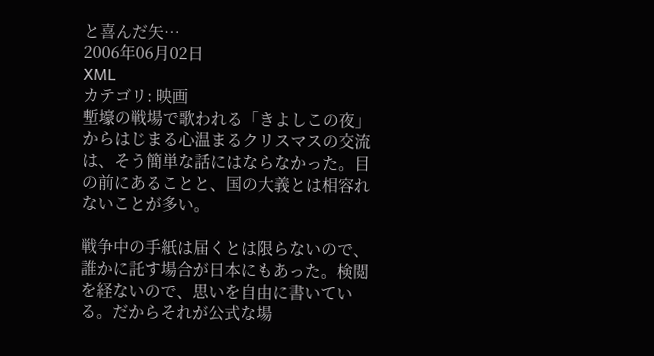と喜んだ矢…
2006年06月02日
XML
カテゴリ: 映画
塹壕の戦場で歌われる「きよしこの夜」からはじまる心温まるクリスマスの交流は、そう簡単な話にはならなかった。目の前にあることと、国の大義とは相容れないことが多い。

戦争中の手紙は届くとは限らないので、誰かに託す場合が日本にもあった。検閲を経ないので、思いを自由に書いている。だからそれが公式な場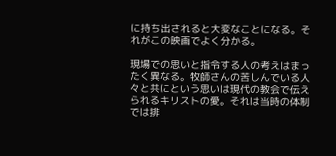に持ち出されると大変なことになる。それがこの映画でよく分かる。

現場での思いと指令する人の考えはまったく異なる。牧師さんの苦しんでいる人々と共にという思いは現代の教会で伝えられるキリストの愛。それは当時の体制では排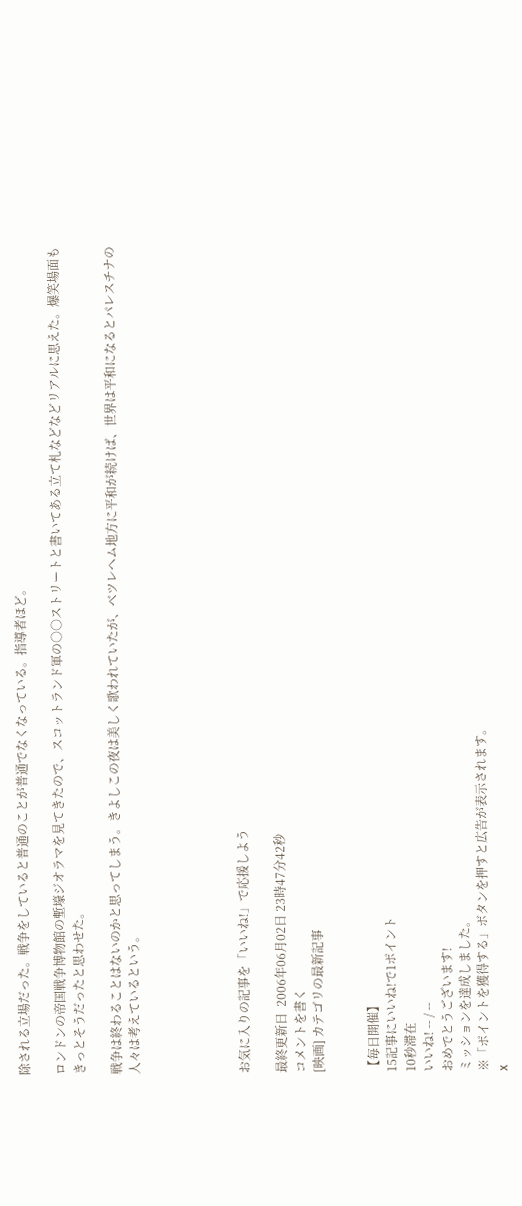除される立場だった。戦争をしていると普通のことが普通でなくなっている。指導者ほど。

ロンドンの帝国戦争博物館の塹壕ジオラマを見てきたので、スコットランド軍の○○ストリートと書いてある立て札などなどリアルに思えた。爆笑場面もきっとそうだったと思わせた。

戦争は終わることはないのかと思ってしまう。きよしこの夜は美しく歌われていたが、ベツレヘム地方に平和が続けば、世界は平和になるとパレスチナの人々は考えているという。





お気に入りの記事を「いいね!」で応援しよう

最終更新日  2006年06月02日 23時47分42秒
コメントを書く
[映画] カテゴリの最新記事


【毎日開催】
15記事にいいね!で1ポイント
10秒滞在
いいね! -- / --
おめでとうございます!
ミッションを達成しました。
※「ポイントを獲得する」ボタンを押すと広告が表示されます。
x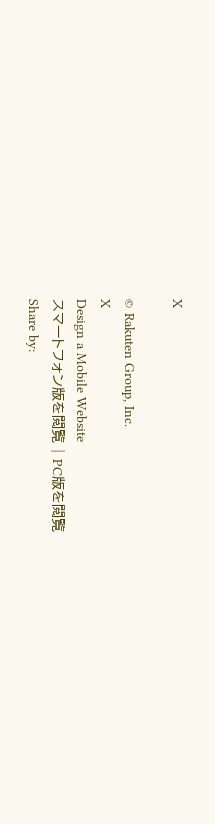X

© Rakuten Group, Inc.
X
Design a Mobile Website
スマートフォン版を閲覧 | PC版を閲覧
Share by: